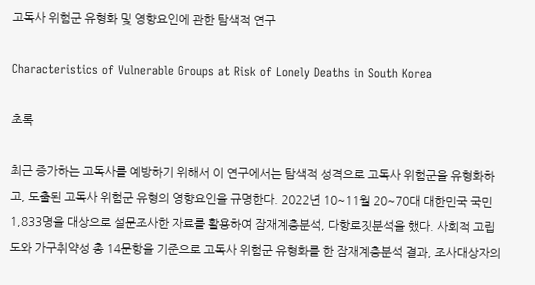고독사 위험군 유형화 및 영향요인에 관한 탐색적 연구

Characteristics of Vulnerable Groups at Risk of Lonely Deaths in South Korea

초록

최근 증가하는 고독사를 예방하기 위해서 이 연구에서는 탐색적 성격으로 고독사 위험군을 유형화하고, 도출된 고독사 위험군 유형의 영향요인을 규명한다. 2022년 10~11월 20~70대 대한민국 국민 1,833명을 대상으로 설문조사한 자료를 활용하여 잠재계층분석, 다항로짓분석을 했다. 사회적 고립도와 가구취약성 총 14문항을 기준으로 고독사 위험군 유형화를 한 잠재계층분석 결과, 조사대상자의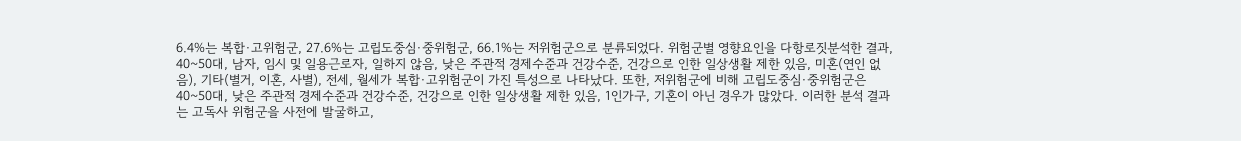6.4%는 복합·고위험군, 27.6%는 고립도중심·중위험군, 66.1%는 저위험군으로 분류되었다. 위험군별 영향요인을 다항로짓분석한 결과, 40~50대, 남자, 임시 및 일용근로자, 일하지 않음, 낮은 주관적 경제수준과 건강수준, 건강으로 인한 일상생활 제한 있음, 미혼(연인 없음), 기타(별거, 이혼, 사별), 전세, 월세가 복합·고위험군이 가진 특성으로 나타났다. 또한, 저위험군에 비해 고립도중심·중위험군은 40~50대, 낮은 주관적 경제수준과 건강수준, 건강으로 인한 일상생활 제한 있음, 1인가구, 기혼이 아닌 경우가 많았다. 이러한 분석 결과는 고독사 위험군을 사전에 발굴하고,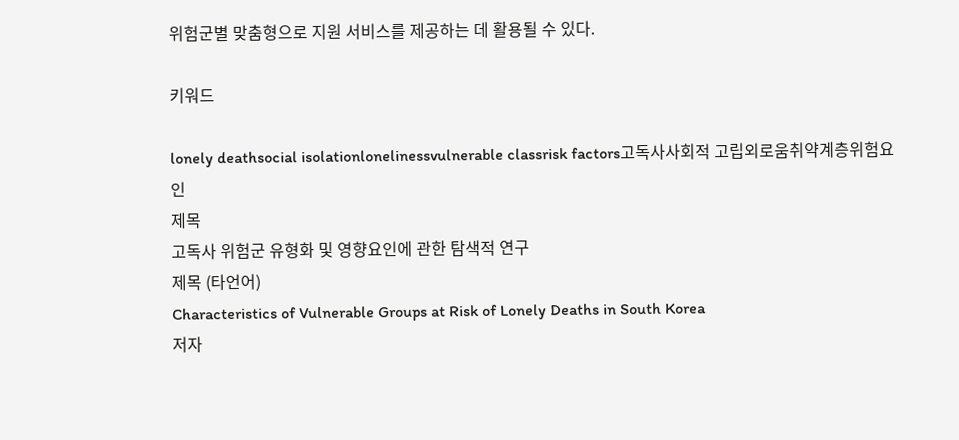위험군별 맞춤형으로 지원 서비스를 제공하는 데 활용될 수 있다.

키워드

lonely deathsocial isolationlonelinessvulnerable classrisk factors고독사사회적 고립외로움취약계층위험요인
제목
고독사 위험군 유형화 및 영향요인에 관한 탐색적 연구
제목 (타언어)
Characteristics of Vulnerable Groups at Risk of Lonely Deaths in South Korea
저자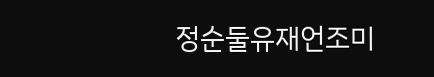정순둘유재언조미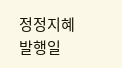정정지혜
발행일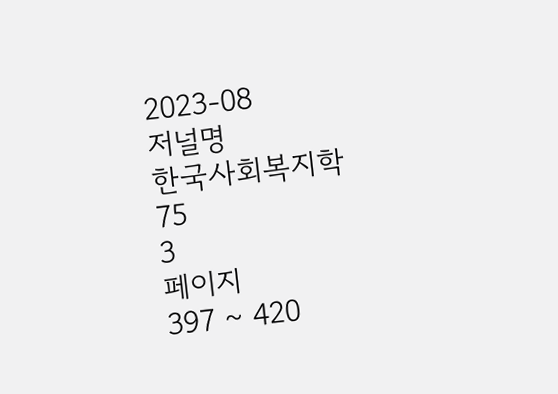2023-08
저널명
한국사회복지학
75
3
페이지
397 ~ 420